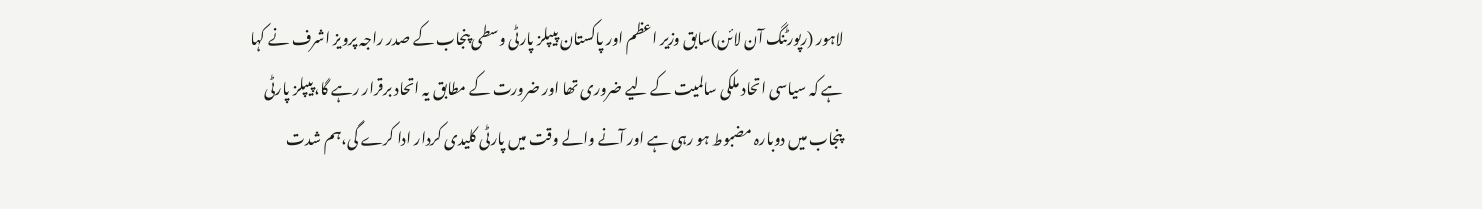لاہور (رپورٹنگ آن لائن)سابق وزیر اعظم اور پاکستان پیپلز پارٹی وسطی پنجاب کے صدر راجہ پرویز اشرف نے کہا ہے کہ سیاسی اتحاد ملکی سالمیت کے لیے ضروری تھا اور ضرورت کے مطابق یہ اتحاد برقرار رہے گا،پیپلز پارٹی پنجاب میں دوبارہ مضبوط ہو رہی ہے اور آنے والے وقت میں پارٹی کلیدی کردار ادا کرے گی،ہم شدت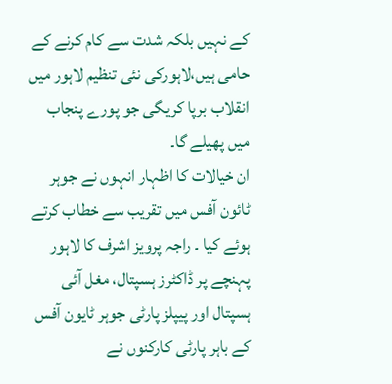کے نہیں بلکہ شدت سے کام کرنے کے حامی ہیں،لاہورکی نئی تنظیم لاہور میں انقلاب برپا کریگی جو پورے پنجاب میں پھیلے گا۔
ان خیالات کا اظہار انہوں نے جوہر ٹائون آفس میں تقریب سے خطاب کرتے ہوئے کیا ۔ راجہ پرویز اشرف کا لاہور پہنچے پر ڈاکٹرز ہسپتال، مغل آئی ہسپتال اور پیپلز پارٹی جوہر ٹایون آفس کے باہر پارٹی کارکنوں نے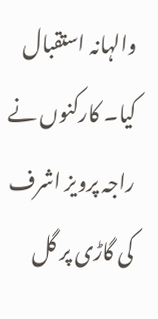والہانہ استقبال کیا۔ کارکنوں نے راجہ پرویز اشرف کی گاڑی پر گل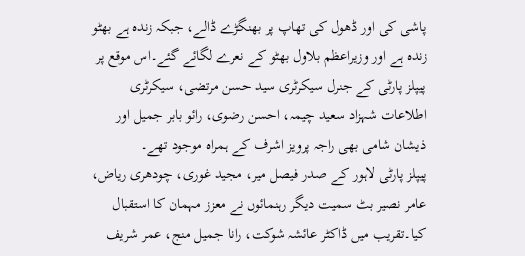پاشی کی اور ڈھول کی تھاپ پر بھنگڑے ڈالے، جبکہ زندہ ہے بھٹو زندہ ہے اور وزیراعظم بلاول بھٹو کے نعرے لگائے گئے۔اس موقع پر پیپلز پارٹی کے جنرل سیکرٹری سید حسن مرتضی، سیکرٹری اطلاعات شہزاد سعید چیمہ، احسن رضوی، رائو بابر جمیل اور ذیشان شامی بھی راجہ پرویز اشرف کے ہمراہ موجود تھے۔
پیپلز پارٹی لاہور کے صدر فیصل میر، مجید غوری، چودھری ریاض، عامر نصیر بٹ سمیت دیگر رہنمائوں نے معزز مہمان کا استقبال کیا۔تقریب میں ڈاکٹر عائشہ شوکت، رانا جمیل منج، عمر شریف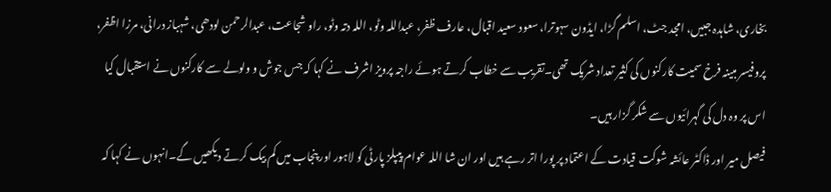بخاری، شاہدہ جبیں، امجد جٹ، اسلم گڑا، ایڈون سہوترا، سعود سعید اقبال، عارف ظفر، عبداللہ وٹو، اللہ دتہ وٹو، راو شجاعت، عبدالرحمن لودھی، شہباز درانی، مرزا اظفر، پروفیسر مبینہ فرخ سمیت کارکنوں کی کثیر تعداد شریک تھی۔تقریب سے خطاب کرتے ہوئے راجہ پرویز اشرف نے کہا کہ جس جوش و ولولے سے کارکنوں نے استقبال کیا اس پر وہ دل کی گہرائیوں سے شکر گزار ہیں۔
فیصل میر اور ڈاکٹر عائشہ شوکت قیادت کے اعتماد پر پورا اتر رہے ہیں اور ان شا اللہ عوام پیپلز پارٹی کو لاہور اور پنجاب میں کم بیک کرتے دیکھیں گے۔انہوں نے کہا کہ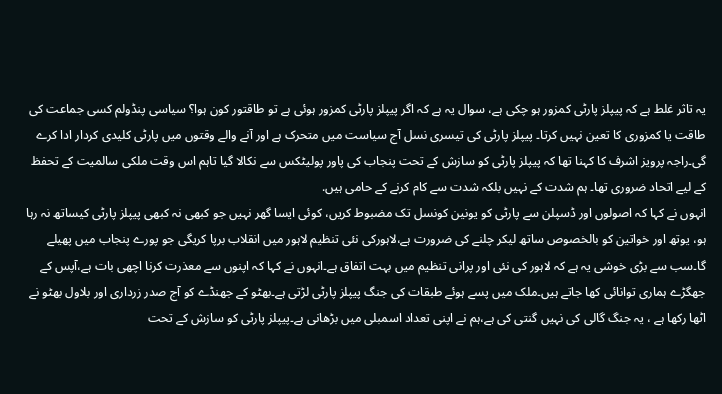یہ تاثر غلط ہے کہ پیپلز پارٹی کمزور ہو چکی ہے، سوال یہ ہے کہ اگر پیپلز پارٹی کمزور ہوئی ہے تو طاقتور کون ہوا؟ سیاسی پنڈولم کسی جماعت کی طاقت یا کمزوری کا تعین نہیں کرتا۔ پیپلز پارٹی کی تیسری نسل آج سیاست میں متحرک ہے اور آنے والے وقتوں میں پارٹی کلیدی کردار ادا کرے گی۔راجہ پرویز اشرف کا کہنا تھا کہ پیپلز پارٹی کو سازش کے تحت پنجاب کی پاور پولیٹکس سے نکالا گیا تاہم اس وقت ملکی سالمیت کے تحفظ کے لیے اتحاد ضروری تھا۔ ہم شدت کے نہیں بلکہ شدت سے کام کرنے کے حامی ہیں.
انہوں نے کہا کہ اصولوں اور ڈسپلن سے پارٹی کو یونین کونسل تک مضبوط کریں، کوئی ایسا گھر نہیں جو کبھی نہ کبھی پیپلز پارٹی کیساتھ نہ رہا ہو، یوتھ اور خواتین کو بالخصوص ساتھ لیکر چلنے کی ضرورت ہے،لاہورکی نئی تنظیم لاہور میں انقلاب برپا کریگی جو پورے پنجاب میں پھیلے گا۔سب سے بڑی خوشی یہ ہے کہ لاہور کی نئی اور پرانی تنظیم میں بہت اتفاق ہے۔انہوں نے کہا کہ اپنوں سے معذرت کرنا اچھی بات ہے،آپس کے جھگڑے ہماری توانائی کھا جاتے ہیں۔ملک میں پسے ہوئے طبقات کی جنگ پیپلز پارٹی لڑتی ہے۔بھٹو کے جھنڈے کو آج صدر زرداری اور بلاول بھٹو نے اٹھا رکھا ہے ، یہ جنگ گالی کی نہیں گنتی کی ہے،ہم نے اپنی تعداد اسمبلی میں بڑھانی ہے۔پیپلز پارٹی کو سازش کے تحت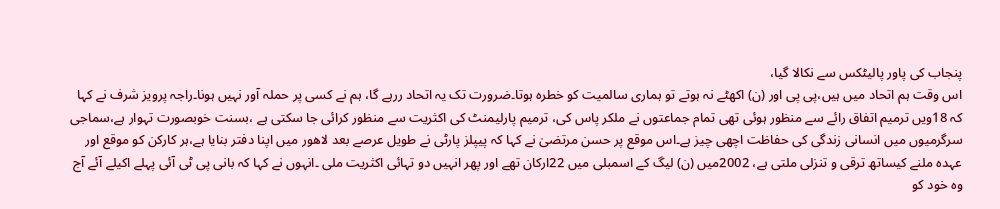پنجاب کی پاور پالیٹکس سے نکالا گیا،
اس وقت ہم اتحاد میں ہیں،پی پی اور (ن) اکھٹے نہ ہوتے تو ہماری سالمیت کو خطرہ ہوتا۔ضرورت تک یہ اتحاد ررہے گا، ہم نے کسی پر حملہ آور نہیں ہونا۔راجہ پرویز شرف نے کہا کہ 18ویں ترمیم اتفاق رائے سے منظور ہوئی تھی تمام جماعتوں نے ملکر پاس کی، ترمیم پارلیمنٹ کی اکثریت سے منظور کرائی جا سکتی ہے ،بسنت خوبصورت تہوار ہے،سماجی سرگرمیوں میں انسانی زندگی کی حفاظت اچھی چیز ہے۔اس موقع پر حسن مرتضیٰ نے کہا کہ پیپلز پارٹی نے طویل عرصے بعد لاھور میں اپنا دفتر بنایا ہے،ہر کارکن کو موقع اور عہدہ ملنے کیساتھ ترقی و تنزلی ملتی ہے، 2002میں (ن) لیگ کے اسمبلی میں 22ارکان تھے اور پھر انہیں دو تہائی اکثریت ملی ۔انہوں نے کہا کہ بانی پی ٹی آئی پہلے اکیلے آئے آج وہ خود کو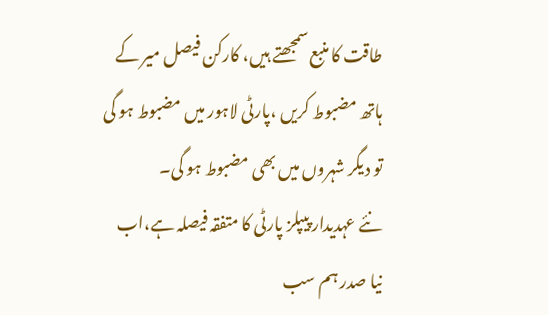طاقت کا منبع سمجھتے ہیں، کارکن فیصل میر کے ہاتھ مضبوط کریں ،پارٹی لاہور میں مضبوط ہو گی تو دیگر شہروں میں بھی مضبوط ہو گی۔
نئے عہدیدار پیپلز پارٹی کا متفقہ فیصلہ ہے،اب نیا صدر ہم سب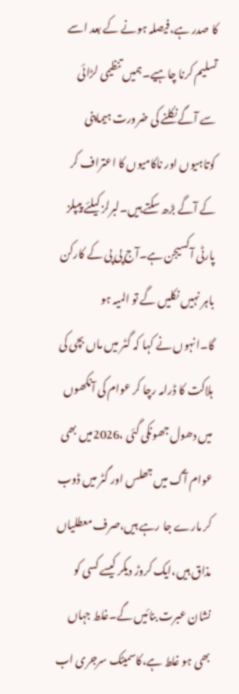کا صدر ہے،فیصلہ ہونے کے بعد اسے تسلیم کرنا چاہیے۔ہمیں تنظیمی لڑائی سے آگے نکلنے کی ضرورت ہیماپنی کوتاہیوں اور ناکامیوں کا اعتراف کر کے آگے بڑھ سکتے ہیں۔لبرلز کیلئے پیپلز پارٹی آکسیجن ہے۔آج پی پی کے کارکن باہر نہیں نکلیں گے تو المیہ ہو گا۔انہوں نے کہا کہ گٹر میں ماں بچی کی ہلاکت کا ڈرامہ رچا کر عوام کی آنکھوں میں دھول جھونکی گئی ،2026میں بھی عوام آگ میں جھلس اور گٹر میں ڈوب کر مارے جا رہے ہیں،صرف معطلیاں مذاق ہیں،ایک کروڑ دیکر کیسے کسی کو نشان عبرت بنائیں گے۔غلط جہاں بھی ہو غلط ہے،کاسمیٹک سرجری اب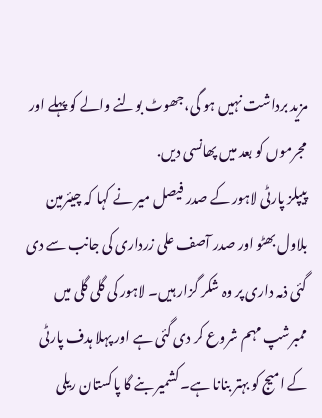مزید برداشت نہیں ہو گی،جھوٹ بولنے والے کو پہلے اور مجرموں کو بعد میں پھانسی دیں.
پیپلز پارٹی لاہور کے صدر فیصل میر نے کہا کہ چیئرمین بلاول بھٹو اور صدر آصف علی زرداری کی جانب سے دی گئی ذمہ داری پر وہ شکر گزار ہیں۔ لاہور کی گلی گلی میں ممبرشپ مہم شروع کر دی گئی ہے اور پہلا ہدف پارٹی کے امیج کو بہتر بنانا ہے۔ کشمیر بنے گا پاکستان ریلی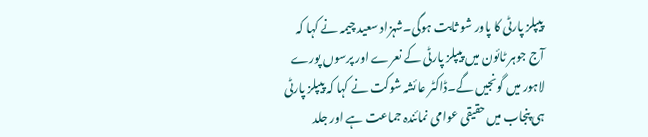پیپلز پارٹی کا پاور شو ثابت ہوگی۔شہزاد سعید چیمہ نے کہا کہ آج جوہر ٹائون میں پیپلز پارٹی کے نعرے اور پرسوں پورے لاہور میں گونجیں گے۔ڈاکٹر عائشہ شوکت نے کہا کہ پیپلز پارٹی ہی پنجاب میں حقیقی عوامی نمائندہ جماعت ہے اور جلد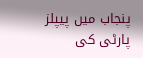پنجاب میں پیپلز پارٹی کی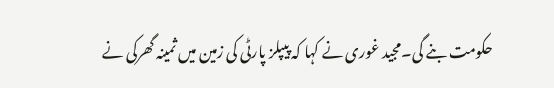حکومت بنے گی۔مجید غوری نے کہا کہ پیپلز پارٹی کی زمین میں ثمینہ گھرکی نے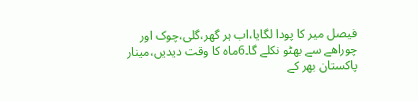فیصل میر کا پودا لگایا،اب ہر گھر،گلی،چوک اور چوراھے سے بھٹو نکلے گا۔6ماہ کا وقت دیدیں،مینار پاکستان بھر کے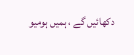دکھائیں گے ، ہمیں ہومیو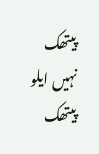پیتھک نہیں ایلو پیتھک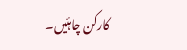کارکن چاہئیں۔